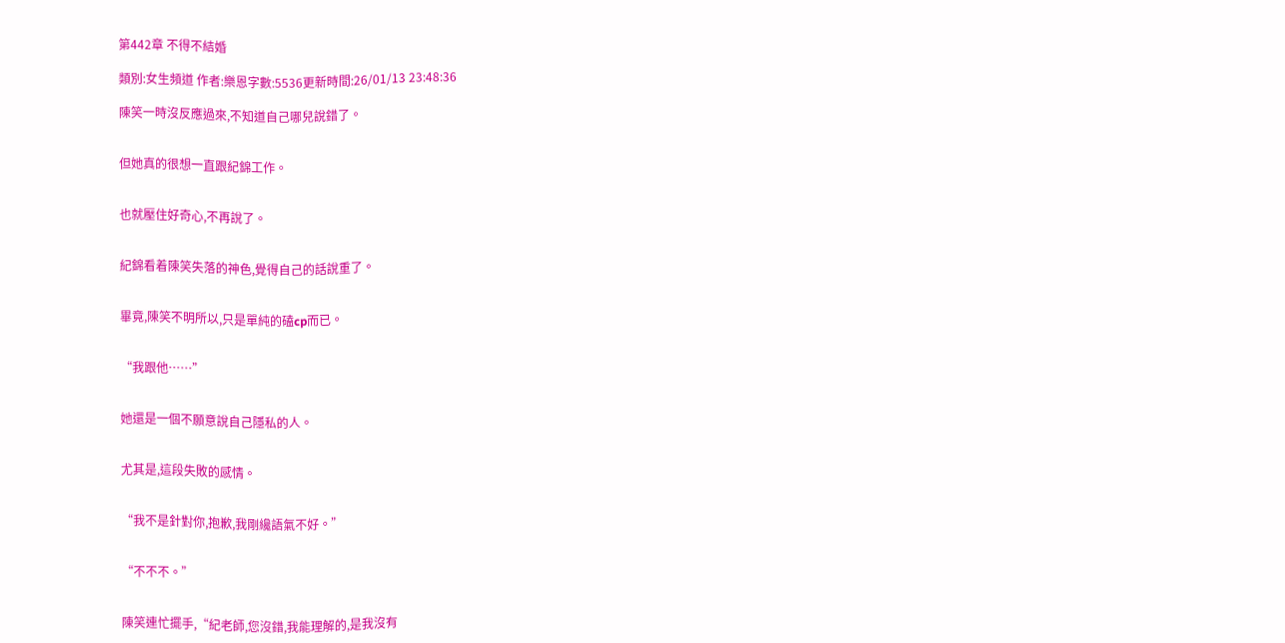第442章 不得不結婚

類別:女生頻道 作者:樂恩字數:5536更新時間:26/01/13 23:48:36

陳笑一時沒反應過來,不知道自己哪兒說錯了。


但她真的很想一直跟紀錦工作。


也就壓住好奇心,不再說了。


紀錦看着陳笑失落的神色,覺得自己的話說重了。


畢竟,陳笑不明所以,只是單純的磕cp而已。


“我跟他……”


她還是一個不願意說自己隱私的人。


尤其是,這段失敗的感情。


“我不是針對你,抱歉,我剛纔語氣不好。”


“不不不。”


陳笑連忙擺手,“紀老師,您沒錯,我能理解的,是我沒有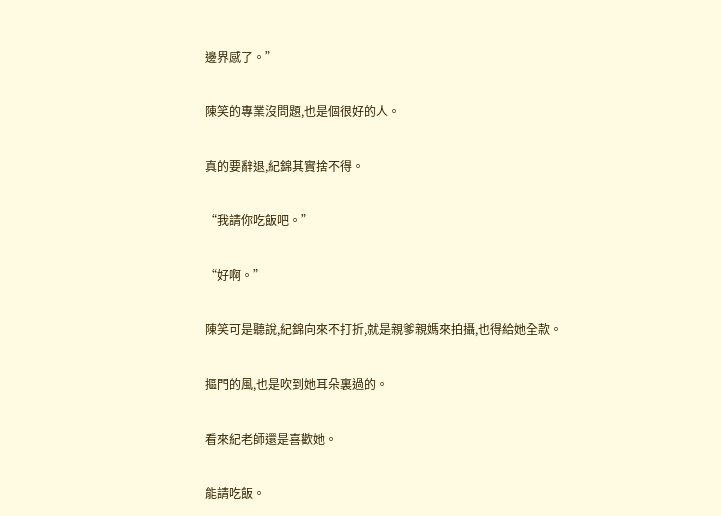邊界感了。”


陳笑的專業沒問題,也是個很好的人。


真的要辭退,紀錦其實捨不得。


“我請你吃飯吧。”


“好啊。”


陳笑可是聽說,紀錦向來不打折,就是親爹親媽來拍攝,也得給她全款。


摳門的風,也是吹到她耳朵裏過的。


看來紀老師還是喜歡她。


能請吃飯。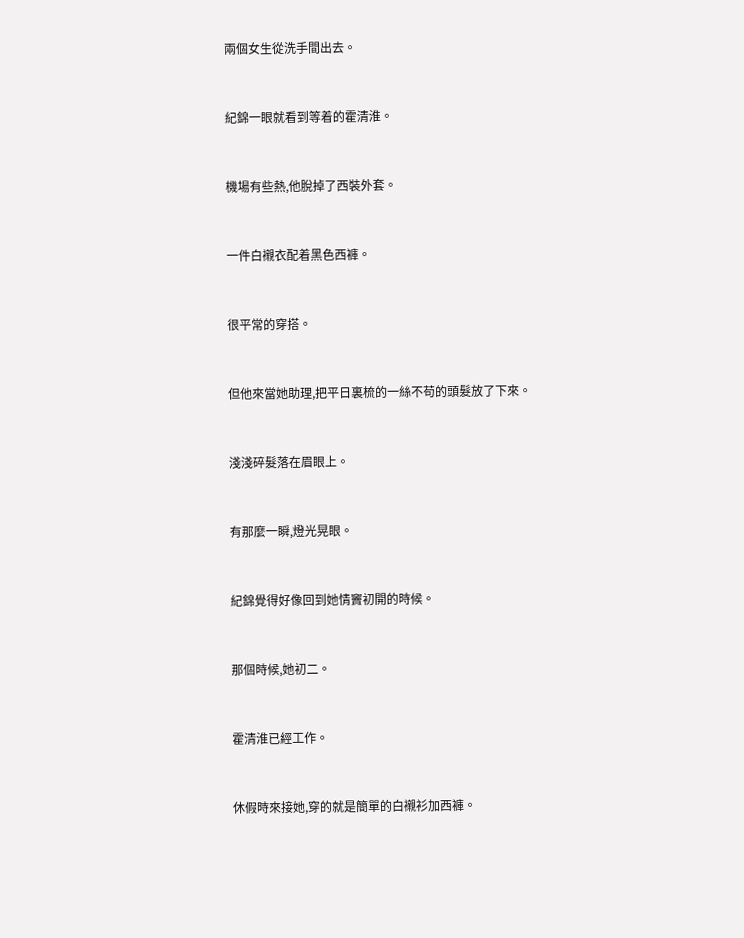兩個女生從洗手間出去。


紀錦一眼就看到等着的霍清淮。


機場有些熱,他脫掉了西裝外套。


一件白襯衣配着黑色西褲。


很平常的穿搭。


但他來當她助理,把平日裏梳的一絲不苟的頭髮放了下來。


淺淺碎髮落在眉眼上。


有那麼一瞬,燈光晃眼。


紀錦覺得好像回到她情竇初開的時候。


那個時候,她初二。


霍清淮已經工作。


休假時來接她,穿的就是簡單的白襯衫加西褲。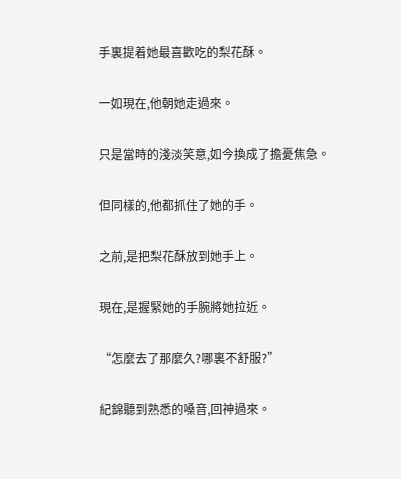手裏提着她最喜歡吃的梨花酥。


一如現在,他朝她走過來。


只是當時的淺淡笑意,如今換成了擔憂焦急。


但同樣的,他都抓住了她的手。


之前,是把梨花酥放到她手上。


現在,是握緊她的手腕將她拉近。


“怎麼去了那麼久?哪裏不舒服?”


紀錦聽到熟悉的嗓音,回神過來。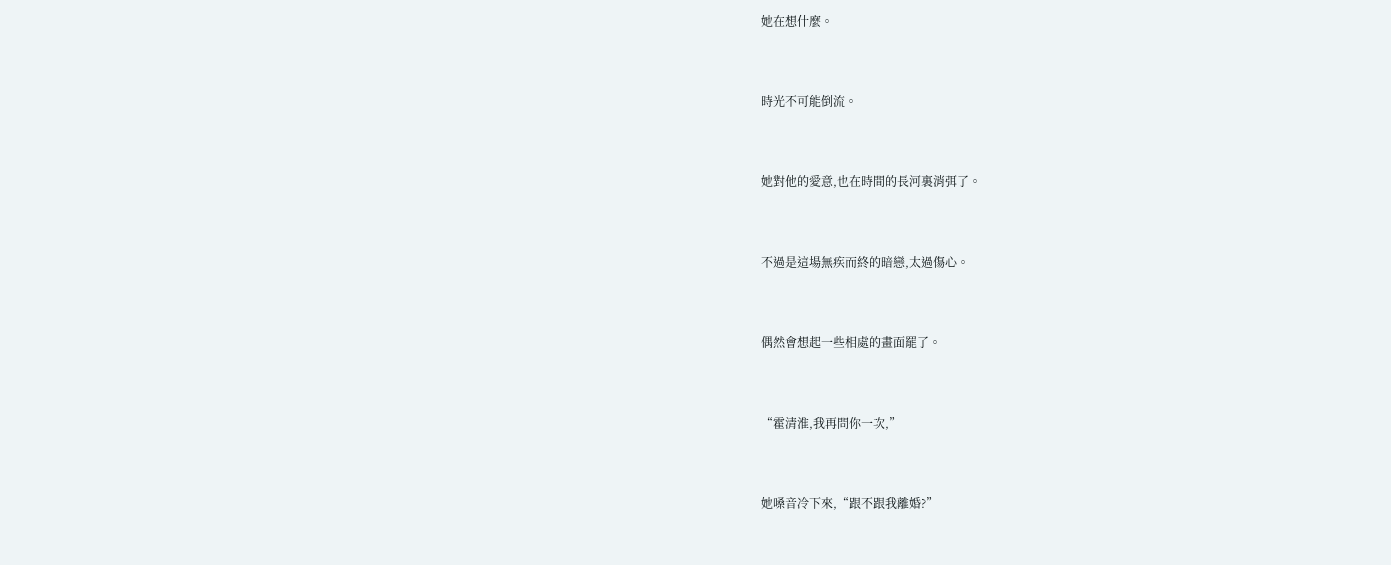她在想什麼。


時光不可能倒流。


她對他的愛意,也在時間的長河裏消弭了。


不過是這場無疾而終的暗戀,太過傷心。


偶然會想起一些相處的畫面罷了。


“霍清淮,我再問你一次,”


她嗓音冷下來,“跟不跟我離婚?”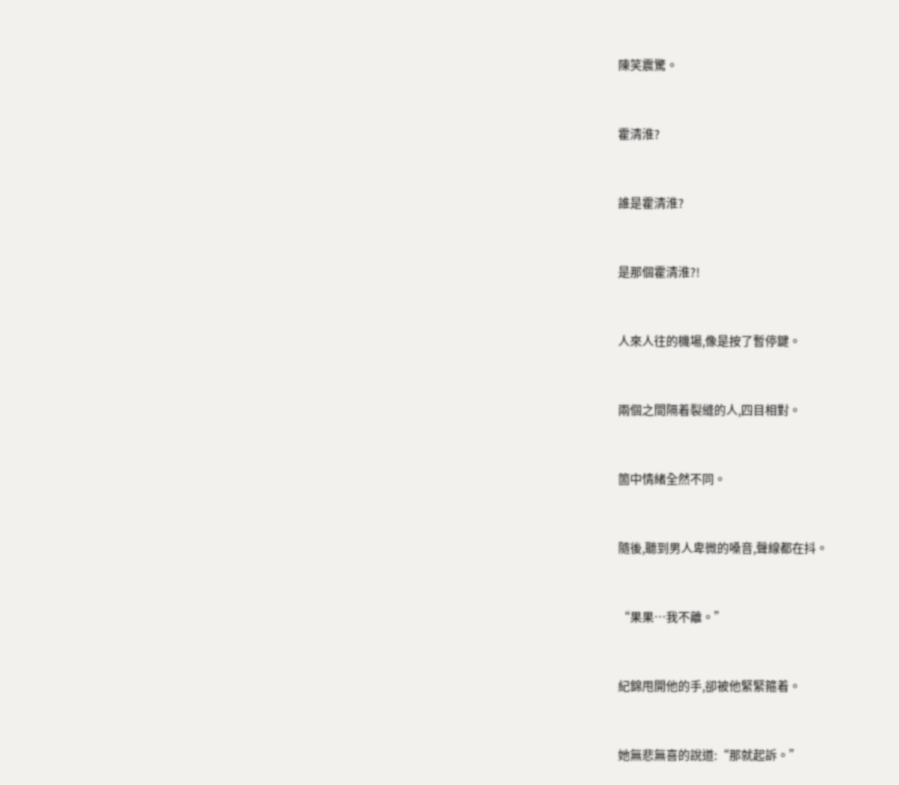陳笑震驚。


霍清淮?


誰是霍清淮?


是那個霍清淮?!


人來人往的機場,像是按了暫停鍵。


兩個之間隔着裂縫的人,四目相對。


箇中情緒全然不同。


隨後,聽到男人卑微的嗓音,聲線都在抖。


“果果…我不離。”


紀錦甩開他的手,卻被他緊緊箍着。


她無悲無喜的說道:“那就起訴。”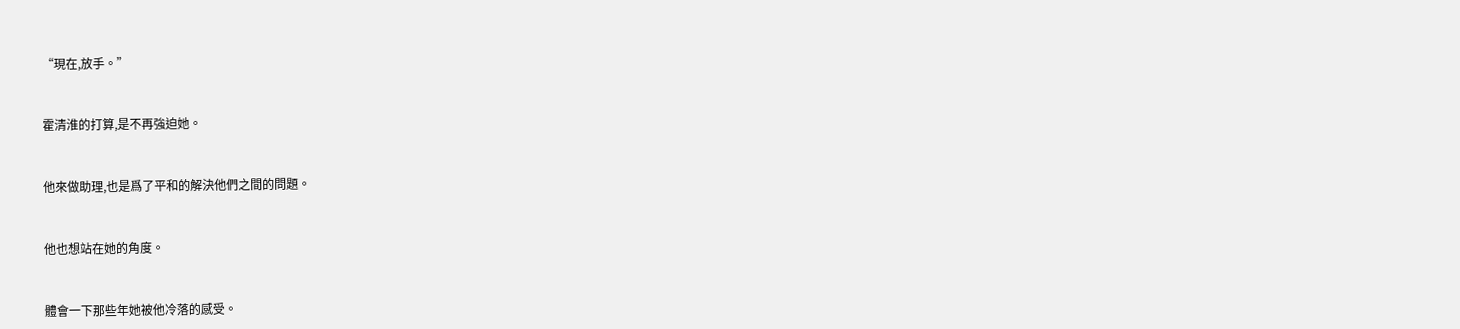“現在,放手。”


霍清淮的打算,是不再強迫她。


他來做助理,也是爲了平和的解決他們之間的問題。


他也想站在她的角度。


體會一下那些年她被他冷落的感受。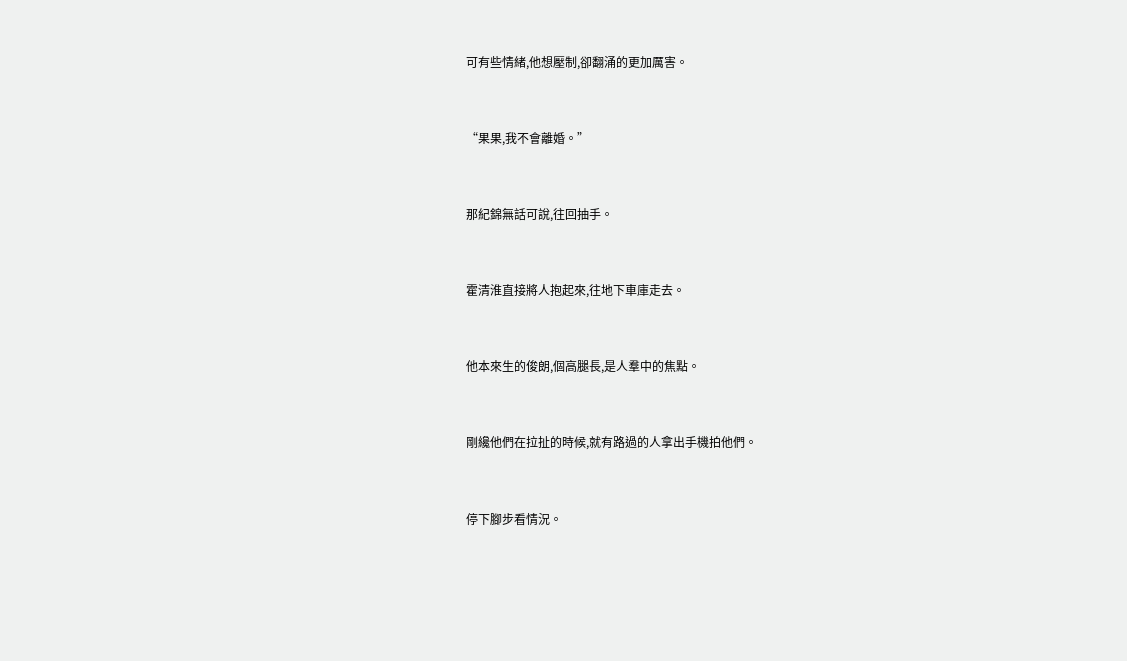可有些情緒,他想壓制,卻翻涌的更加厲害。


“果果,我不會離婚。”


那紀錦無話可說,往回抽手。


霍清淮直接將人抱起來,往地下車庫走去。


他本來生的俊朗,個高腿長,是人羣中的焦點。


剛纔他們在拉扯的時候,就有路過的人拿出手機拍他們。


停下腳步看情況。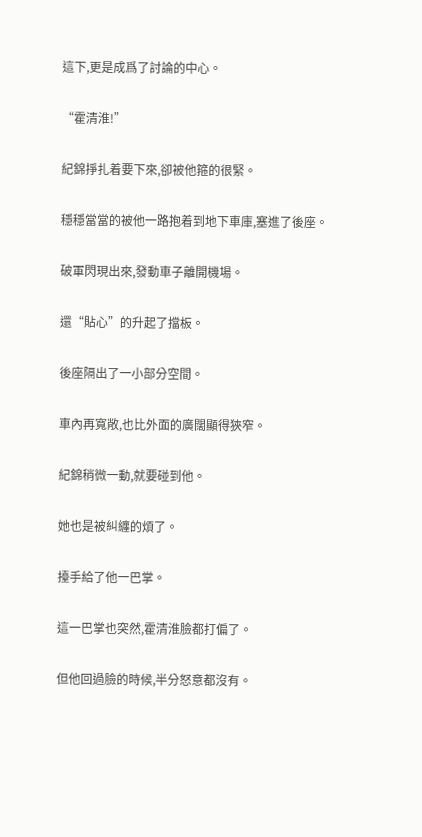這下,更是成爲了討論的中心。


“霍清淮!”


紀錦掙扎着要下來,卻被他箍的很緊。


穩穩當當的被他一路抱着到地下車庫,塞進了後座。


破軍閃現出來,發動車子離開機場。


還“貼心”的升起了擋板。


後座隔出了一小部分空間。


車內再寬敞,也比外面的廣闊顯得狹窄。


紀錦稍微一動,就要碰到他。


她也是被糾纏的煩了。


擡手給了他一巴掌。


這一巴掌也突然,霍清淮臉都打偏了。


但他回過臉的時候,半分怒意都沒有。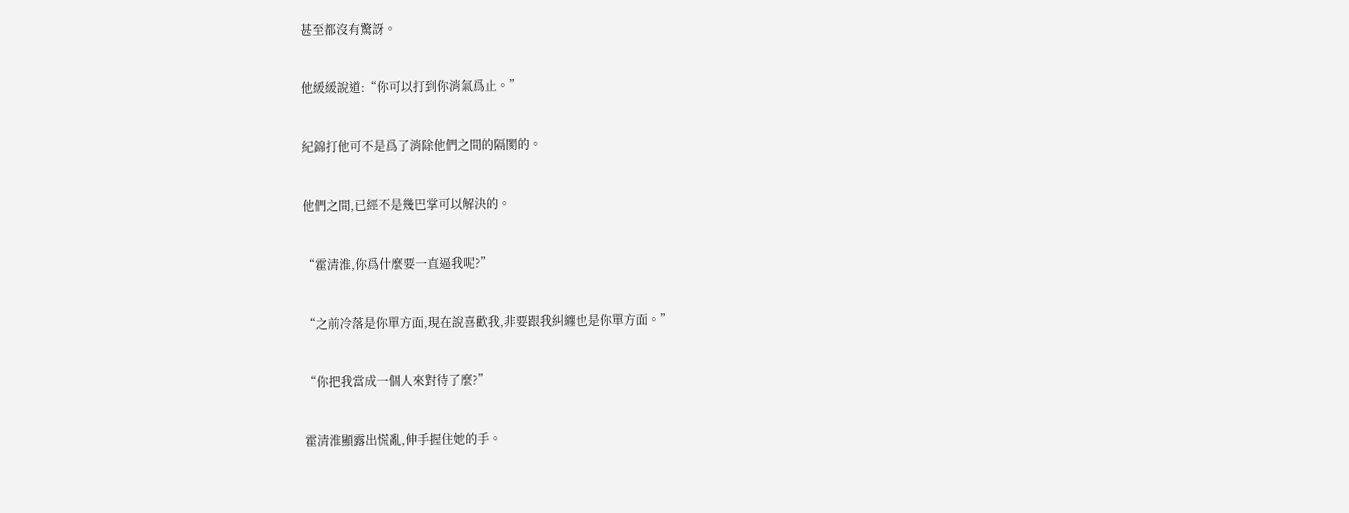甚至都沒有驚訝。


他緩緩說道:“你可以打到你消氣爲止。”


紀錦打他可不是爲了消除他們之間的隔閡的。


他們之間,已經不是幾巴掌可以解決的。


“霍清淮,你爲什麼要一直逼我呢?”


“之前冷落是你單方面,現在說喜歡我,非要跟我糾纏也是你單方面。”


“你把我當成一個人來對待了麼?”


霍清淮顯露出慌亂,伸手握住她的手。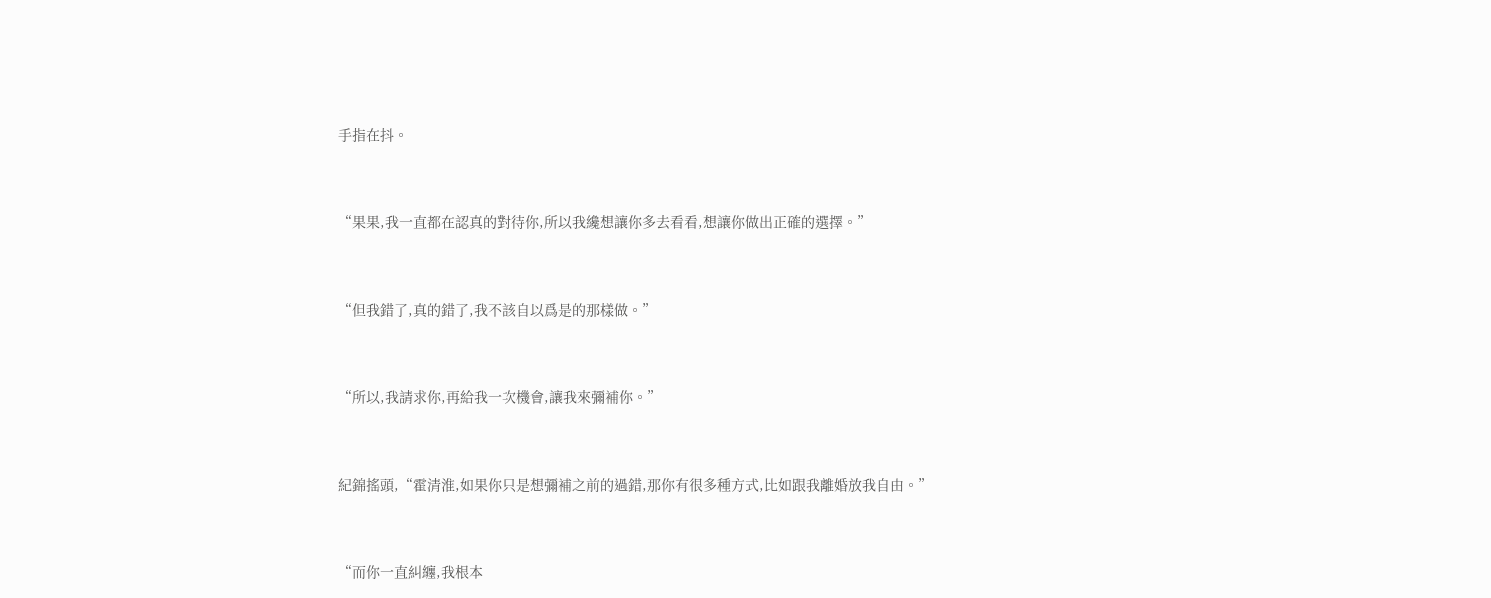手指在抖。


“果果,我一直都在認真的對待你,所以我纔想讓你多去看看,想讓你做出正確的選擇。”


“但我錯了,真的錯了,我不該自以爲是的那樣做。”


“所以,我請求你,再給我一次機會,讓我來彌補你。”


紀錦搖頭,“霍清淮,如果你只是想彌補之前的過錯,那你有很多種方式,比如跟我離婚放我自由。”


“而你一直糾纏,我根本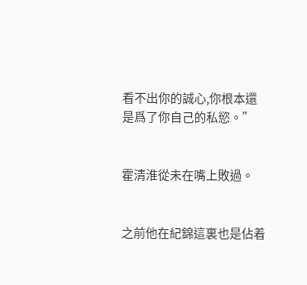看不出你的誠心,你根本還是爲了你自己的私慾。”


霍清淮從未在嘴上敗過。


之前他在紀錦這裏也是佔着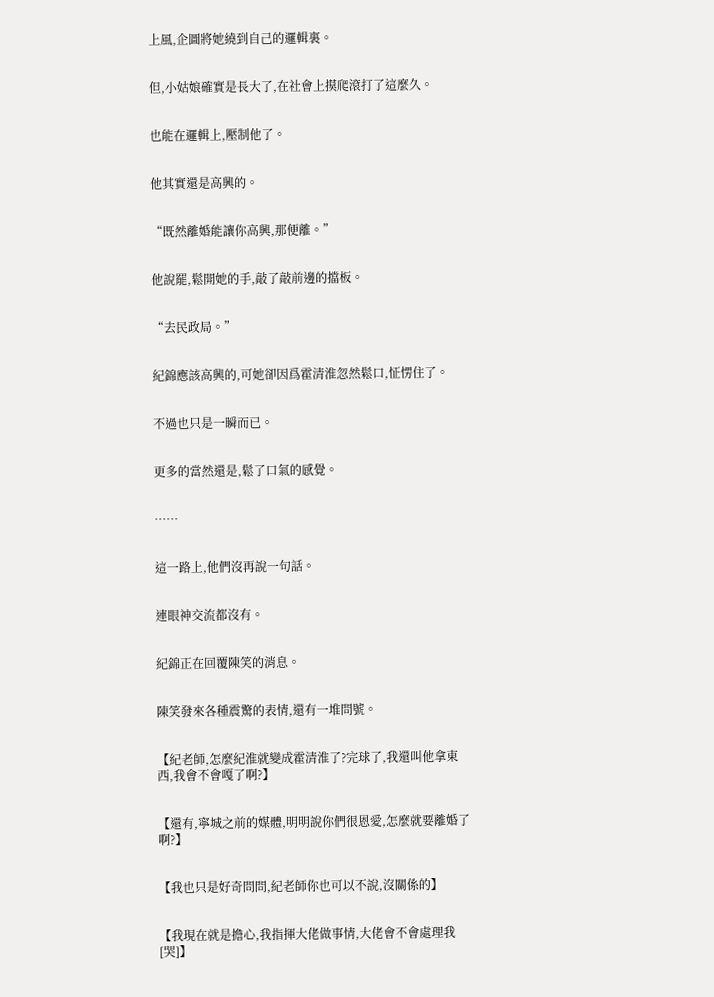上風,企圖將她繞到自己的邏輯裏。


但,小姑娘確實是長大了,在社會上摸爬滾打了這麼久。


也能在邏輯上,壓制他了。


他其實還是高興的。


“既然離婚能讓你高興,那便離。”


他說罷,鬆開她的手,敲了敲前邊的擋板。


“去民政局。”


紀錦應該高興的,可她卻因爲霍清淮忽然鬆口,怔愣住了。


不過也只是一瞬而已。


更多的當然還是,鬆了口氣的感覺。


……


這一路上,他們沒再說一句話。


連眼神交流都沒有。


紀錦正在回覆陳笑的消息。


陳笑發來各種震驚的表情,還有一堆問號。


【紀老師,怎麼紀淮就變成霍清淮了?完球了,我還叫他拿東西,我會不會嘎了啊?】


【還有,寧城之前的媒體,明明說你們很恩愛,怎麼就要離婚了啊?】


【我也只是好奇問問,紀老師你也可以不說,沒關係的】


【我現在就是擔心,我指揮大佬做事情,大佬會不會處理我[哭]】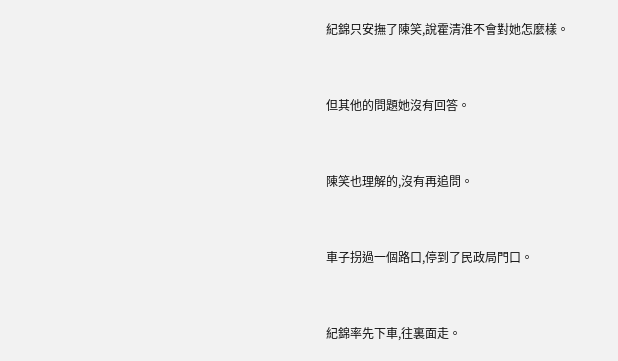紀錦只安撫了陳笑,說霍清淮不會對她怎麼樣。


但其他的問題她沒有回答。


陳笑也理解的,沒有再追問。


車子拐過一個路口,停到了民政局門口。


紀錦率先下車,往裏面走。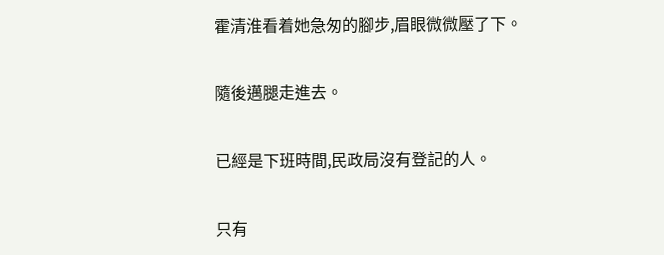霍清淮看着她急匆的腳步,眉眼微微壓了下。


隨後邁腿走進去。


已經是下班時間,民政局沒有登記的人。


只有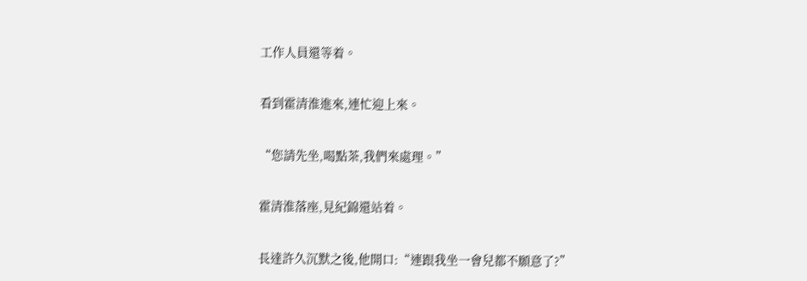工作人員還等着。


看到霍清淮進來,連忙迎上來。


“您請先坐,喝點茶,我們來處理。”


霍清淮落座,見紀錦還站着。


長達許久沉默之後,他開口:“連跟我坐一會兒都不願意了?”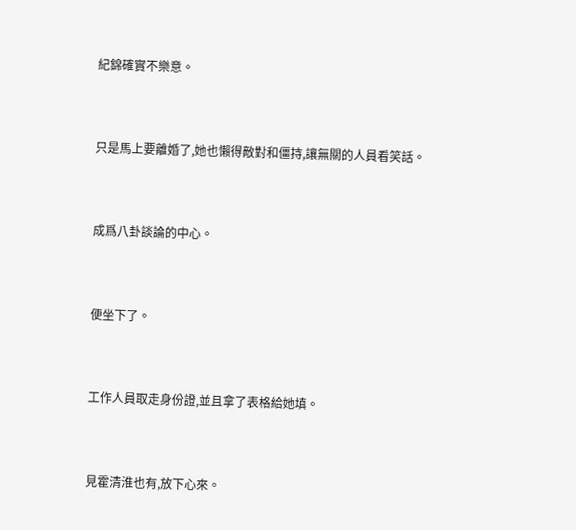紀錦確實不樂意。


只是馬上要離婚了,她也懶得敵對和僵持,讓無關的人員看笑話。


成爲八卦談論的中心。


便坐下了。


工作人員取走身份證,並且拿了表格給她填。


見霍清淮也有,放下心來。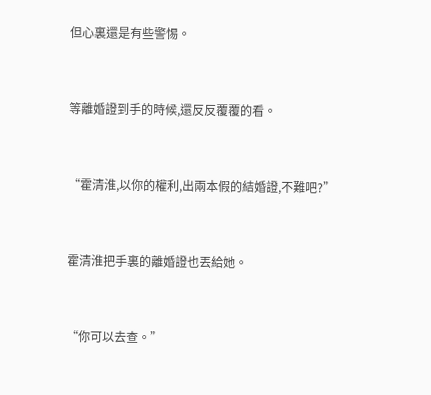但心裏還是有些警惕。


等離婚證到手的時候,還反反覆覆的看。


“霍清淮,以你的權利,出兩本假的結婚證,不難吧?”


霍清淮把手裏的離婚證也丟給她。


“你可以去查。”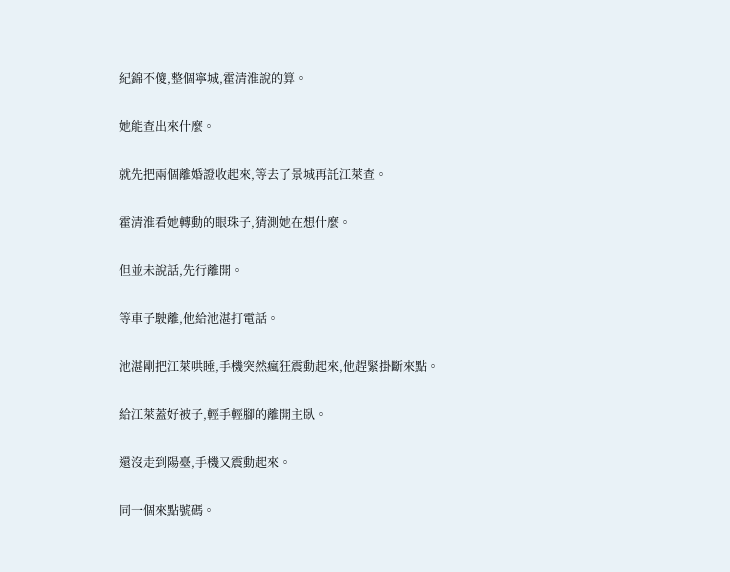紀錦不傻,整個寧城,霍清淮說的算。


她能查出來什麼。


就先把兩個離婚證收起來,等去了景城再託江萊查。


霍清淮看她轉動的眼珠子,猜測她在想什麼。


但並未說話,先行離開。


等車子駛離,他給池湛打電話。


池湛剛把江萊哄睡,手機突然瘋狂震動起來,他趕緊掛斷來點。


給江萊蓋好被子,輕手輕腳的離開主臥。


還沒走到陽臺,手機又震動起來。


同一個來點號碼。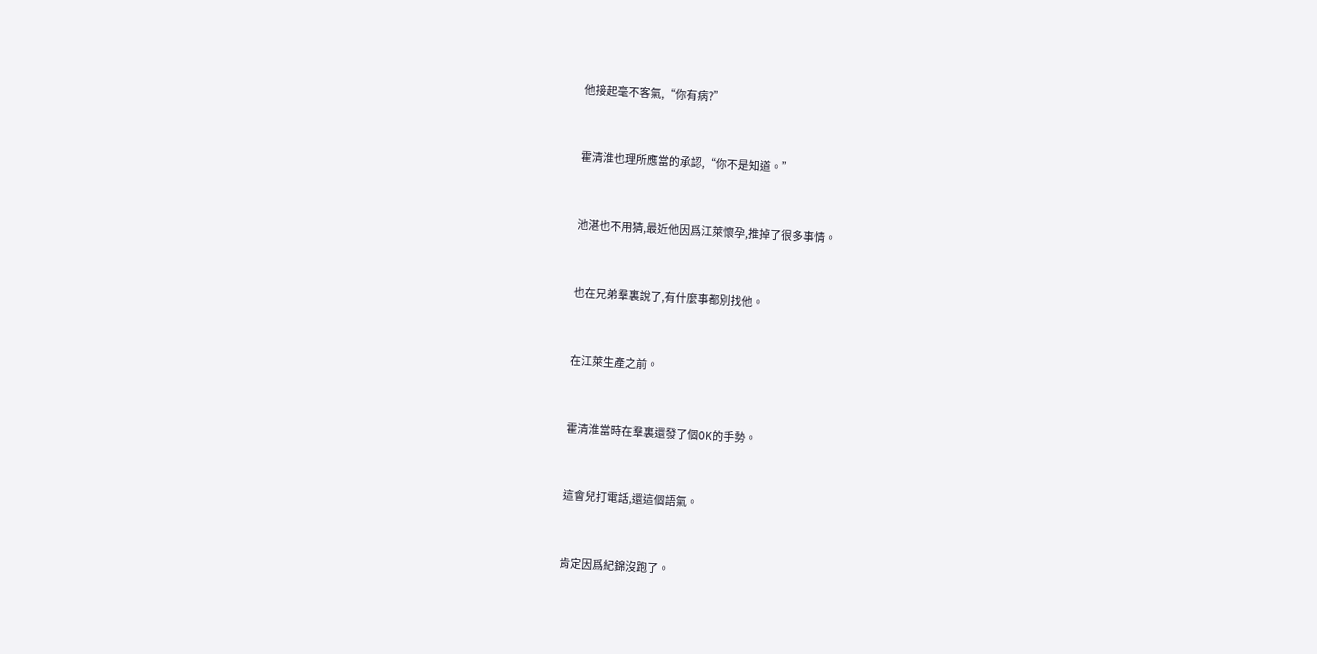他接起毫不客氣,“你有病?”


霍清淮也理所應當的承認,“你不是知道。”


池湛也不用猜,最近他因爲江萊懷孕,推掉了很多事情。


也在兄弟羣裏說了,有什麼事都別找他。


在江萊生產之前。


霍清淮當時在羣裏還發了個OK的手勢。


這會兒打電話,還這個語氣。


肯定因爲紀錦沒跑了。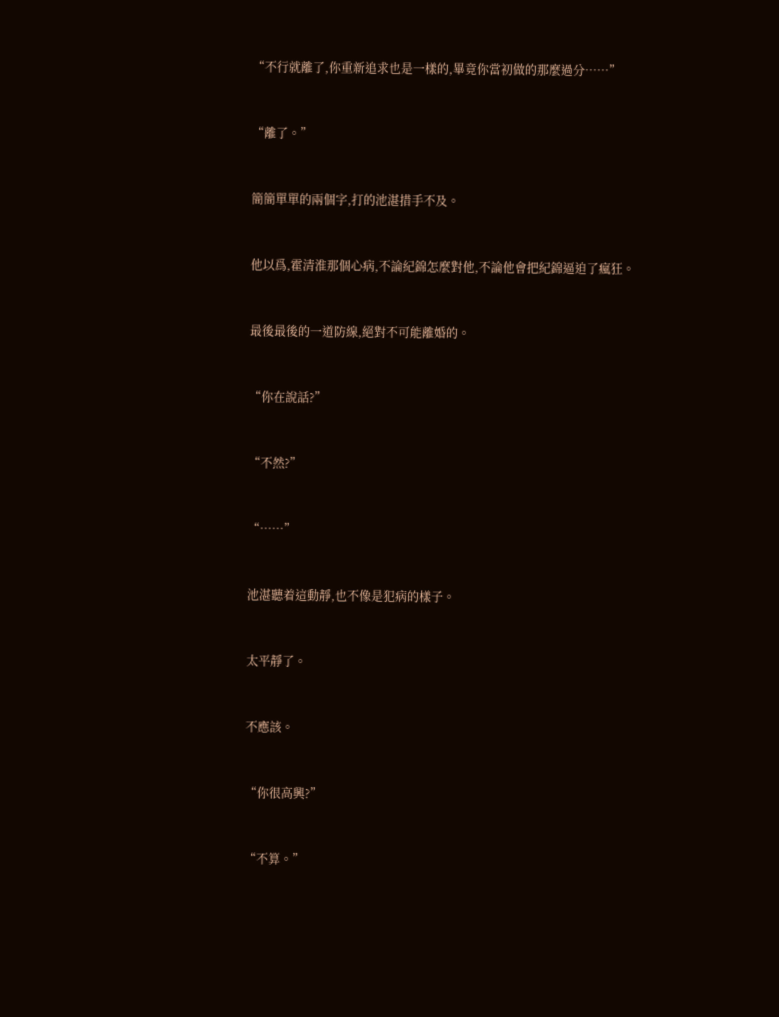“不行就離了,你重新追求也是一樣的,畢竟你當初做的那麼過分……”


“離了。”


簡簡單單的兩個字,打的池湛措手不及。


他以爲,霍清淮那個心病,不論紀錦怎麼對他,不論他會把紀錦逼迫了瘋狂。


最後最後的一道防線,絕對不可能離婚的。


“你在說話?”


“不然?”


“……”


池湛聽着這動靜,也不像是犯病的樣子。


太平靜了。


不應該。


“你很高興?”


“不算。”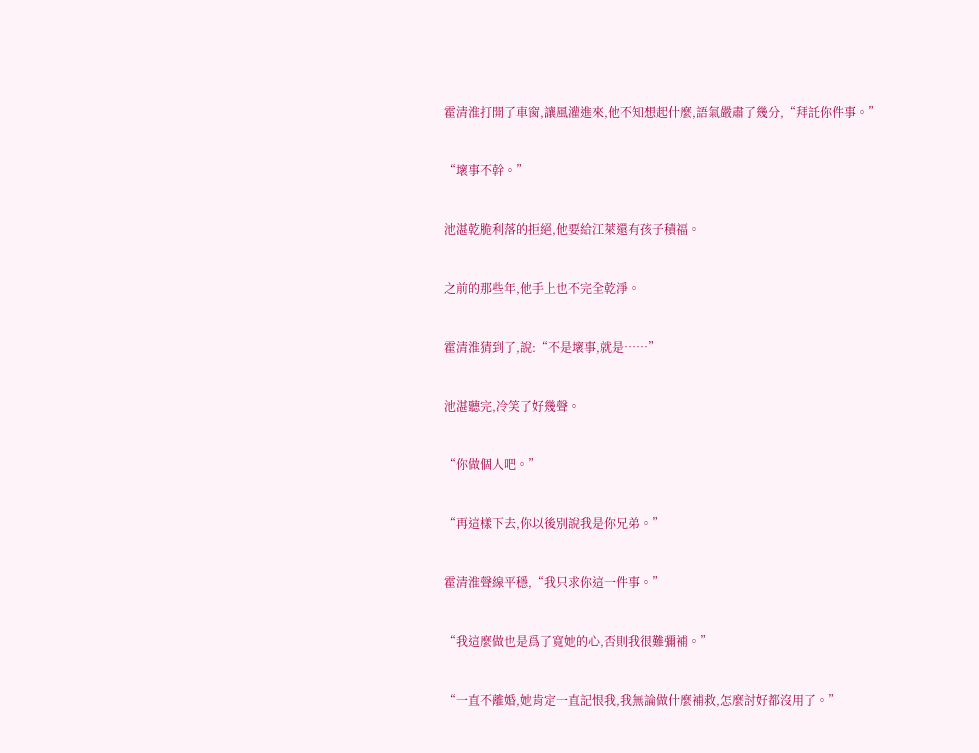霍清淮打開了車窗,讓風灌進來,他不知想起什麼,語氣嚴肅了幾分,“拜託你件事。”


“壞事不幹。”


池湛乾脆利落的拒絕,他要給江萊還有孩子積福。


之前的那些年,他手上也不完全乾淨。


霍清淮猜到了,說:“不是壞事,就是……”


池湛聽完,冷笑了好幾聲。


“你做個人吧。”


“再這樣下去,你以後別說我是你兄弟。”


霍清淮聲線平穩,“我只求你這一件事。”


“我這麼做也是爲了寬她的心,否則我很難彌補。”


“一直不離婚,她肯定一直記恨我,我無論做什麼補救,怎麼討好都沒用了。”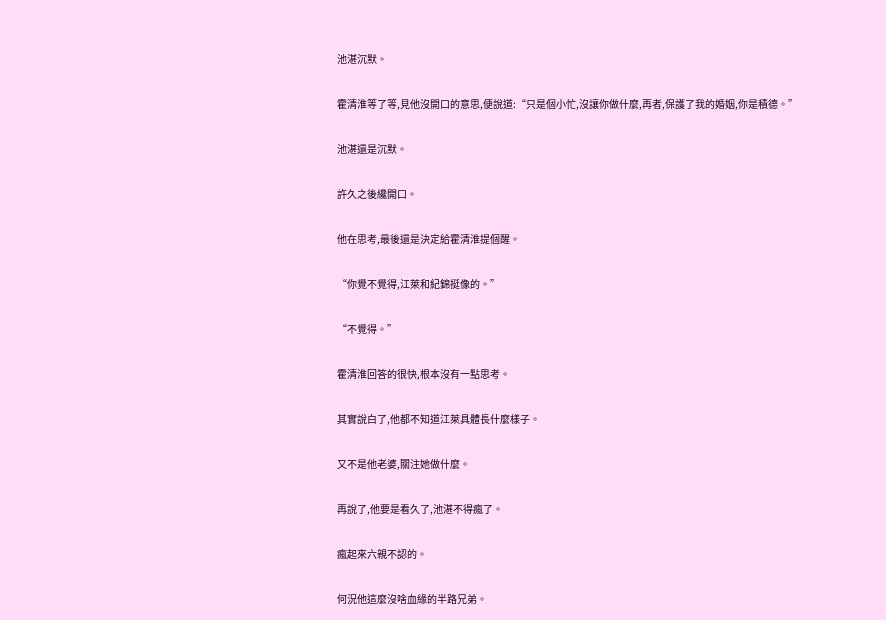池湛沉默。


霍清淮等了等,見他沒開口的意思,便說道:“只是個小忙,沒讓你做什麼,再者,保護了我的婚姻,你是積德。”


池湛還是沉默。


許久之後纔開口。


他在思考,最後還是決定給霍清淮提個醒。


“你覺不覺得,江萊和紀錦挺像的。”


“不覺得。”


霍清淮回答的很快,根本沒有一點思考。


其實說白了,他都不知道江萊具體長什麼樣子。


又不是他老婆,關注她做什麼。


再說了,他要是看久了,池湛不得瘋了。


瘋起來六親不認的。


何況他這麼沒啥血緣的半路兄弟。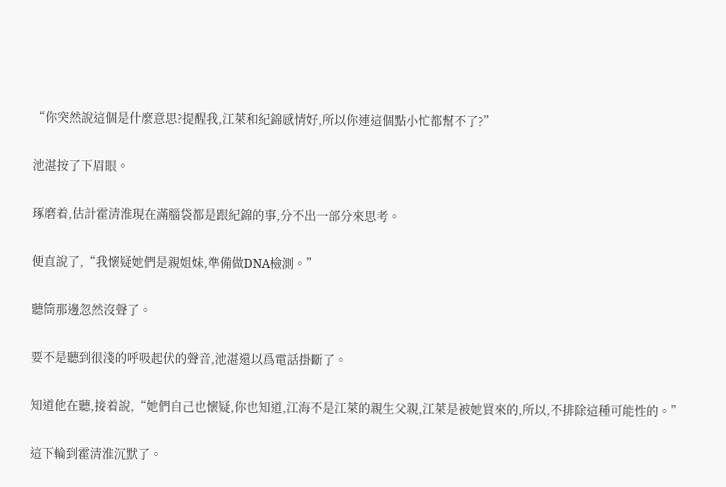“你突然說這個是什麼意思?提醒我,江萊和紀錦感情好,所以你連這個點小忙都幫不了?”


池湛按了下眉眼。


琢磨着,估計霍清淮現在滿腦袋都是跟紀錦的事,分不出一部分來思考。


便直說了,“我懷疑她們是親姐妹,準備做DNA檢測。”


聽筒那邊忽然沒聲了。


要不是聽到很淺的呼吸起伏的聲音,池湛還以爲電話掛斷了。


知道他在聽,接着說,“她們自己也懷疑,你也知道,江海不是江萊的親生父親,江萊是被她買來的,所以,不排除這種可能性的。”


這下輪到霍清淮沉默了。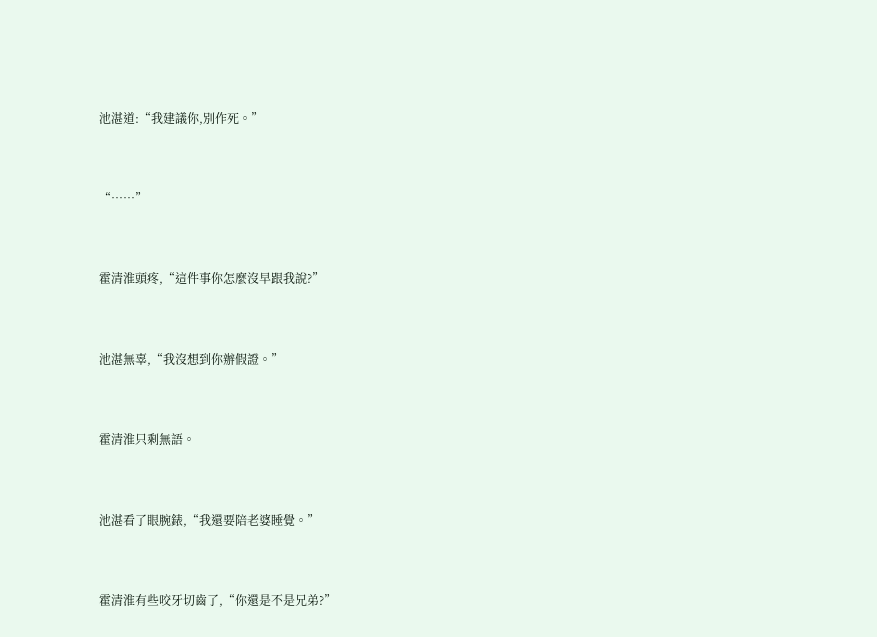池湛道:“我建議你,別作死。”


“……”


霍清淮頭疼,“這件事你怎麼沒早跟我說?”


池湛無辜,“我沒想到你辦假證。”


霍清淮只剩無語。


池湛看了眼腕錶,“我還要陪老婆睡覺。”


霍清淮有些咬牙切齒了,“你還是不是兄弟?”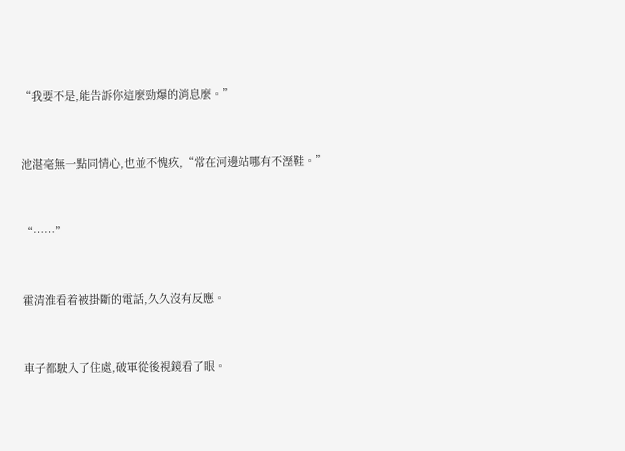“我要不是,能告訴你這麼勁爆的消息麼。”


池湛毫無一點同情心,也並不愧疚,“常在河邊站哪有不溼鞋。”


“……”


霍清淮看着被掛斷的電話,久久沒有反應。


車子都駛入了住處,破軍從後視鏡看了眼。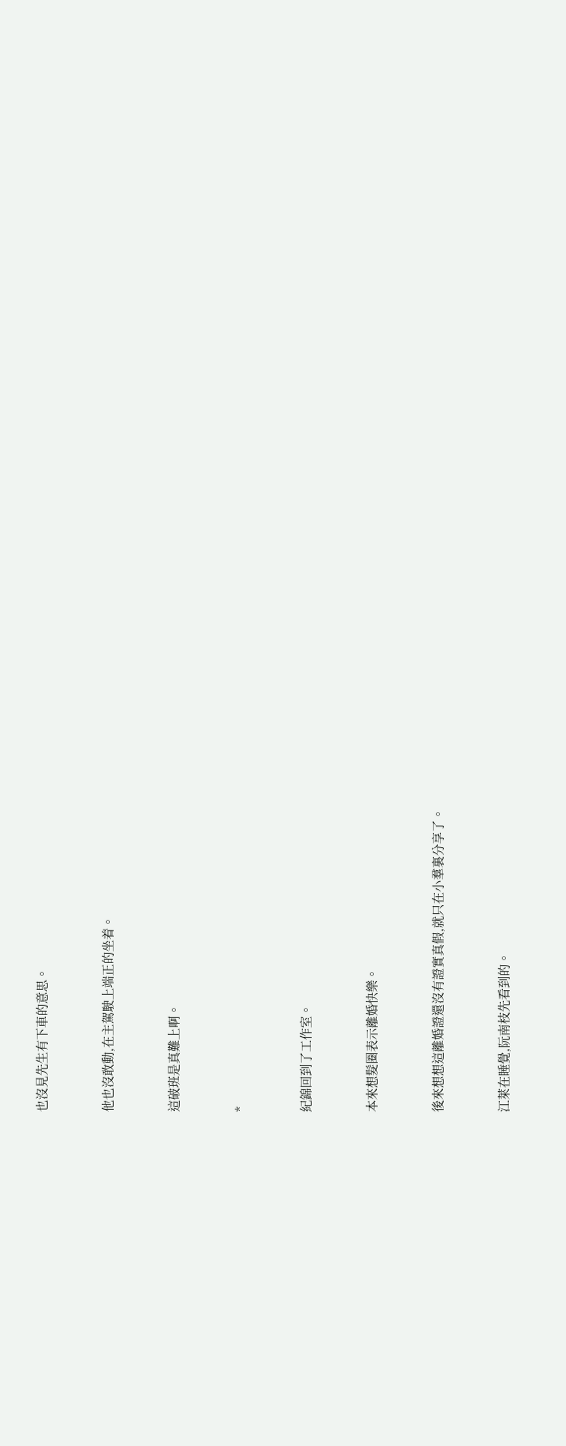也沒見先生有下車的意思。


他也沒敢動,在主駕駛上端正的坐着。


這破班是真難上啊。


*


紀錦回到了工作室。


本來想髮圈表示離婚快樂。


後來想想這離婚證還沒有證實真假,就只在小羣裏分享了。


江萊在睡覺,阮南枝先看到的。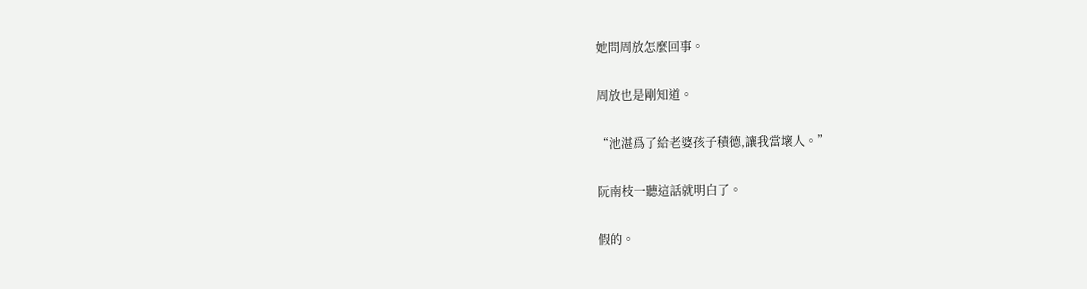她問周放怎麼回事。


周放也是剛知道。


“池湛爲了給老婆孩子積德,讓我當壞人。”


阮南枝一聽這話就明白了。


假的。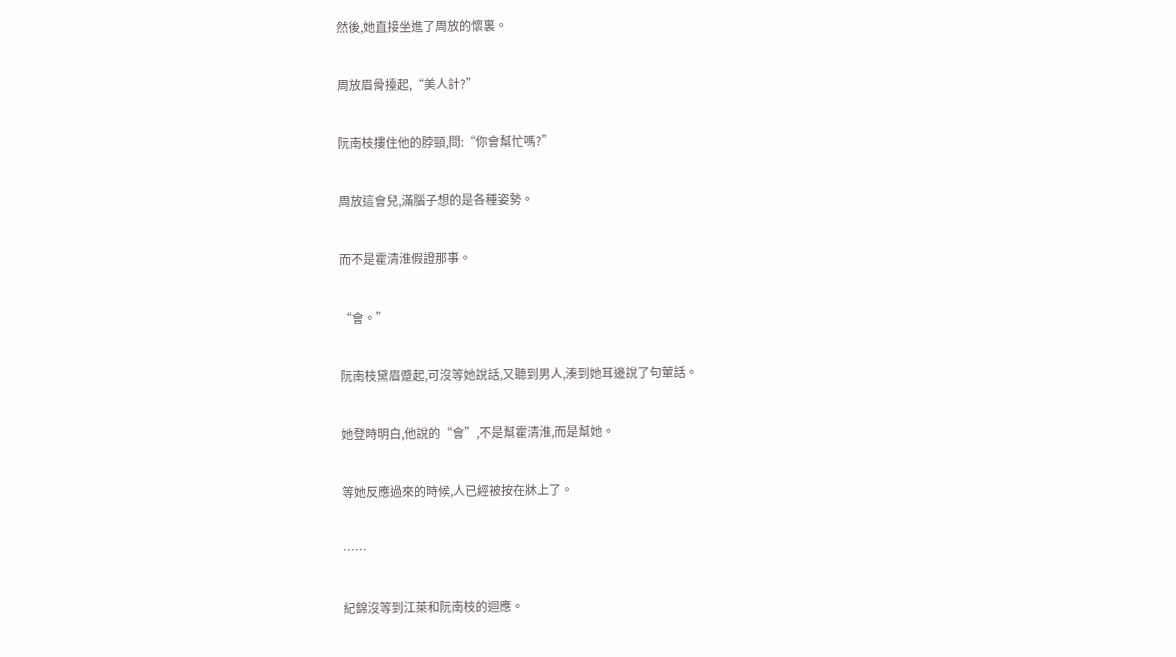然後,她直接坐進了周放的懷裏。


周放眉骨擡起,“美人計?”


阮南枝摟住他的脖頸,問:“你會幫忙嗎?”


周放這會兒,滿腦子想的是各種姿勢。


而不是霍清淮假證那事。


“會。”


阮南枝黛眉蹙起,可沒等她說話,又聽到男人,湊到她耳邊說了句葷話。


她登時明白,他說的“會”,不是幫霍清淮,而是幫她。


等她反應過來的時候,人已經被按在牀上了。


……


紀錦沒等到江萊和阮南枝的迴應。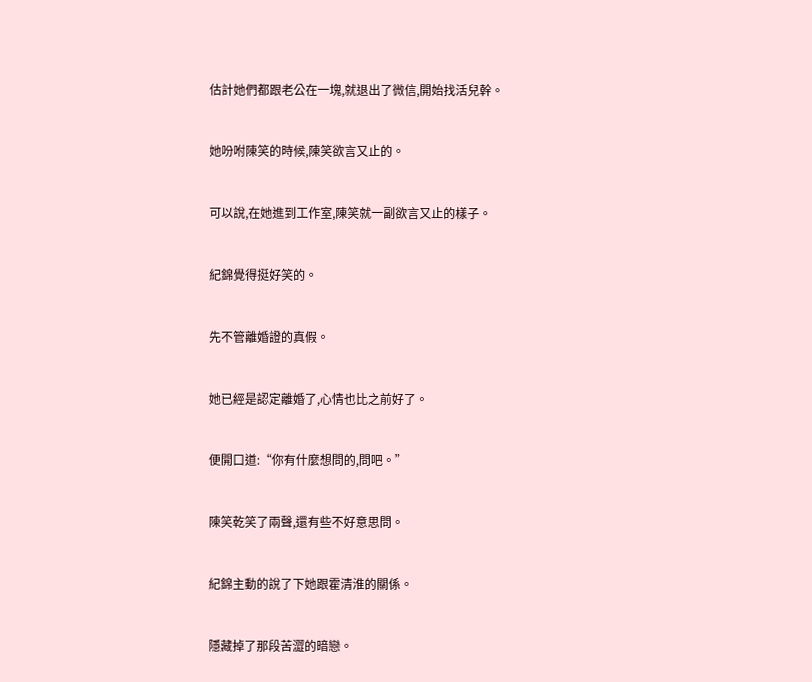估計她們都跟老公在一塊,就退出了微信,開始找活兒幹。


她吩咐陳笑的時候,陳笑欲言又止的。


可以說,在她進到工作室,陳笑就一副欲言又止的樣子。


紀錦覺得挺好笑的。


先不管離婚證的真假。


她已經是認定離婚了,心情也比之前好了。


便開口道:“你有什麼想問的,問吧。”


陳笑乾笑了兩聲,還有些不好意思問。


紀錦主動的說了下她跟霍清淮的關係。


隱藏掉了那段苦澀的暗戀。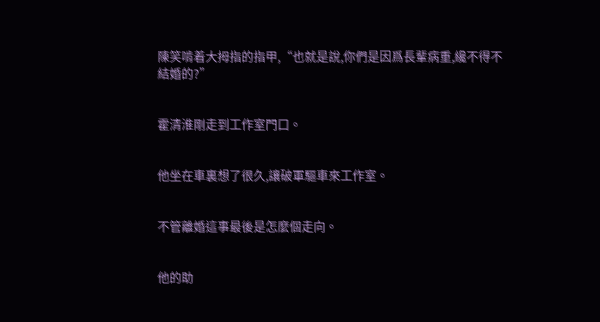陳笑啃着大拇指的指甲,“也就是說,你們是因爲長輩病重,纔不得不結婚的?”


霍清淮剛走到工作室門口。


他坐在車裏想了很久,讓破軍驅車來工作室。


不管離婚這事最後是怎麼個走向。


他的助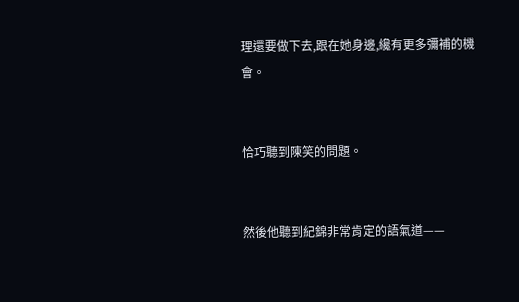理還要做下去,跟在她身邊,纔有更多彌補的機會。


恰巧聽到陳笑的問題。


然後他聽到紀錦非常肯定的語氣道——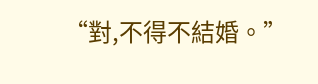“對,不得不結婚。”